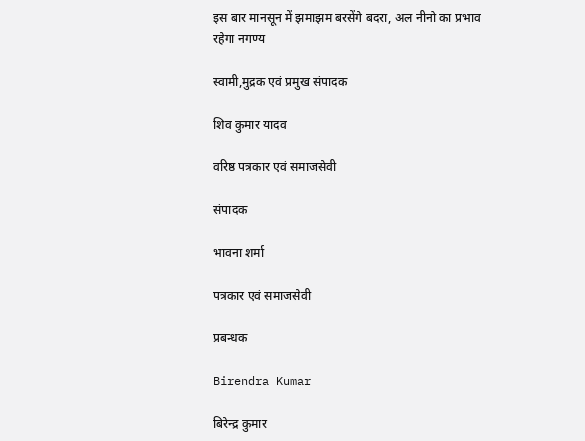इस बार मानसून में झमाझम बरसेंगे बदरा, अल नीनो का प्रभाव रहेगा नगण्य

स्वामी,मुद्रक एवं प्रमुख संपादक

शिव कुमार यादव

वरिष्ठ पत्रकार एवं समाजसेवी

संपादक

भावना शर्मा

पत्रकार एवं समाजसेवी

प्रबन्धक

Birendra Kumar

बिरेन्द्र कुमार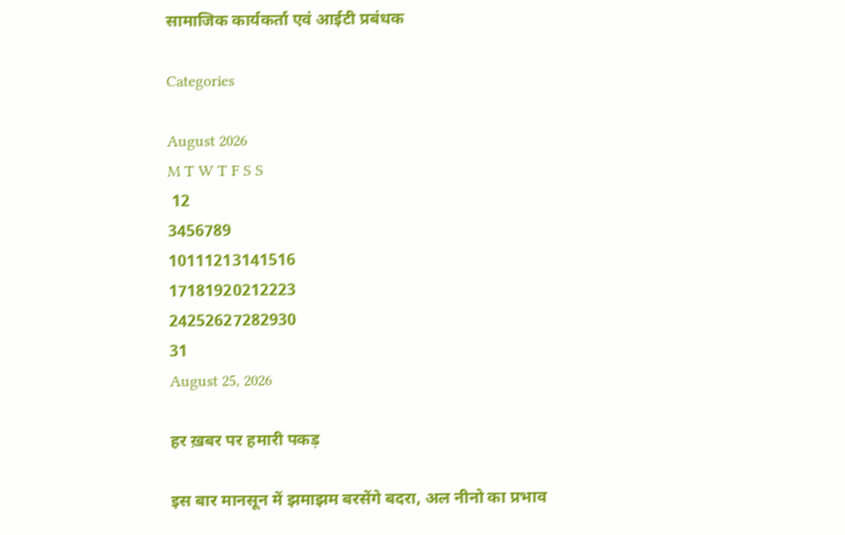सामाजिक कार्यकर्ता एवं आईटी प्रबंधक

Categories

August 2026
M T W T F S S
 12
3456789
10111213141516
17181920212223
24252627282930
31
August 25, 2026

हर ख़बर पर हमारी पकड़

इस बार मानसून में झमाझम बरसेंगे बदरा, अल नीनो का प्रभाव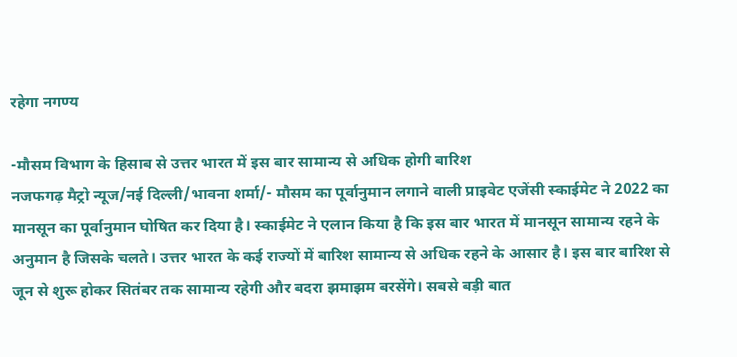रहेगा नगण्य

-मौसम विभाग के हिसाब से उत्तर भारत में इस बार सामान्य से अधिक होगी बारिश
नजफगढ़ मैट्रो न्यूज/नई दिल्ली/भावना शर्मा/- मौसम का पूर्वानुमान लगाने वाली प्राइवेट एजेंसी स्काईमेट ने 2022 का मानसून का पूर्वानुमान घोषित कर दिया है। स्काईमेट ने एलान किया है कि इस बार भारत में मानसून सामान्य रहने के अनुमान है जिसके चलते। उत्तर भारत के कई राज्यों में बारिश सामान्य से अधिक रहने के आसार है। इस बार बारिश से जून से शुरू होकर सितंबर तक सामान्य रहेगी और बदरा झमाझम बरसेंगे। सबसे बड़ी बात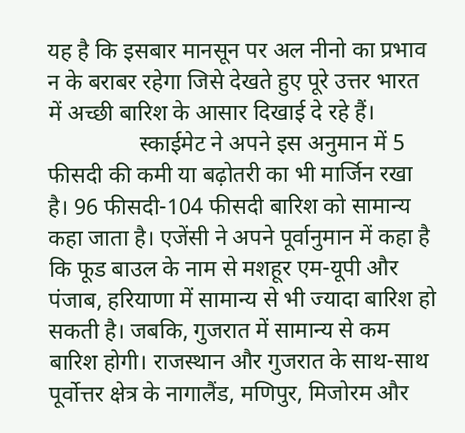यह है कि इसबार मानसून पर अल नीनो का प्रभाव न के बराबर रहेगा जिसे देखते हुए पूरे उत्तर भारत में अच्छी बारिश के आसार दिखाई दे रहे हैं।
                स्काईमेट ने अपने इस अनुमान में 5 फीसदी की कमी या बढ़ोतरी का भी मार्जिन रखा है। 96 फीसदी-104 फीसदी बारिश को सामान्य कहा जाता है। एजेंसी ने अपने पूर्वानुमान में कहा है कि फूड बाउल के नाम से मशहूर एम-यूपी और पंजाब, हरियाणा में सामान्य से भी ज्यादा बारिश हो सकती है। जबकि, गुजरात में सामान्य से कम बारिश होगी। राजस्थान और गुजरात के साथ-साथ पूर्वोत्तर क्षेत्र के नागालैंड, मणिपुर, मिजोरम और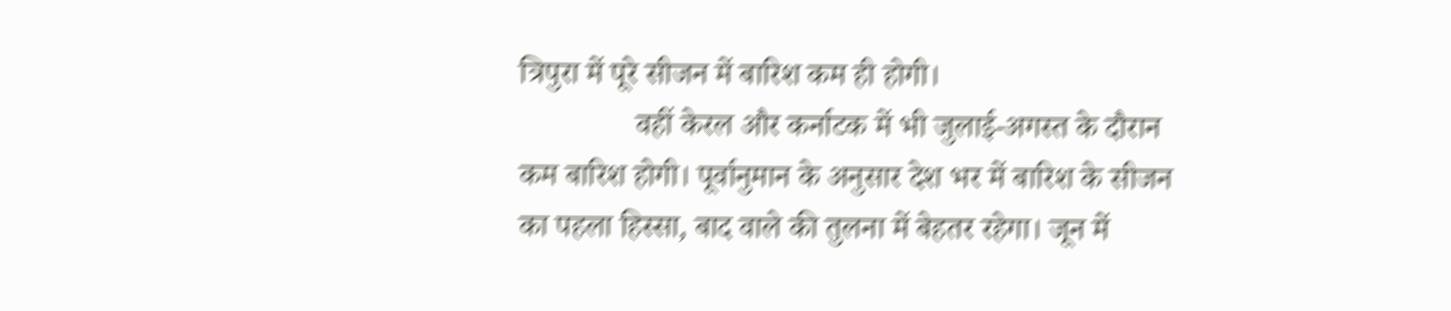त्रिपुरा में पूरे सीजन में बारिश कम ही होगी।
               वहीं केरल और कर्नाटक में भी जुलाई-अगस्त के दौरान कम बारिश होगी। पूर्वानुमान के अनुसार देश भर में बारिश के सीजन का पहला हिस्सा, बाद वाले की तुलना में बेहतर रहेगा। जून में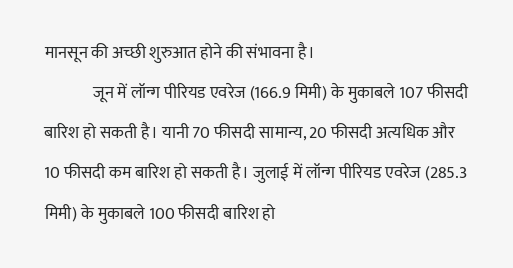मानसून की अच्छी शुरुआत होने की संभावना है।
               जून में लॉन्ग पीरियड एवरेज (166.9 मिमी) के मुकाबले 107 फीसदी बारिश हो सकती है। यानी 70 फीसदी सामान्य, 20 फीसदी अत्यधिक और 10 फीसदी कम बारिश हो सकती है। जुलाई में लॉन्ग पीरियड एवरेज (285.3 मिमी) के मुकाबले 100 फीसदी बारिश हो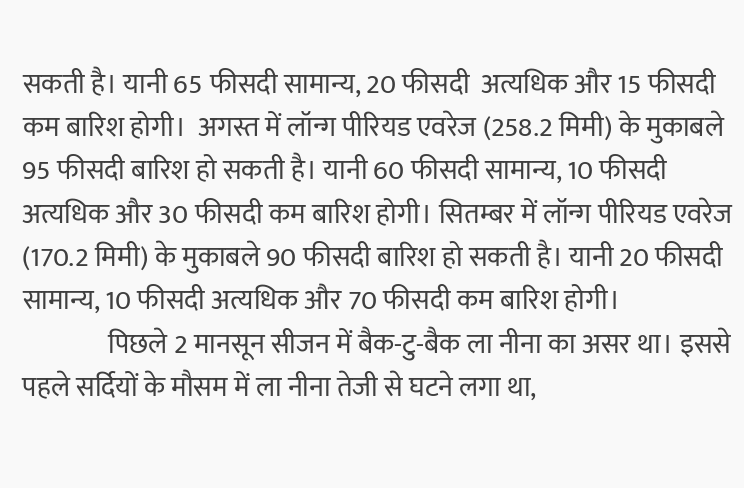सकती है। यानी 65 फीसदी सामान्य, 20 फीसदी  अत्यधिक और 15 फीसदी कम बारिश होगी।  अगस्त में लॉन्ग पीरियड एवरेज (258.2 मिमी) के मुकाबले 95 फीसदी बारिश हो सकती है। यानी 60 फीसदी सामान्य, 10 फीसदी अत्यधिक और 30 फीसदी कम बारिश होगी। सितम्बर में लॉन्ग पीरियड एवरेज (170.2 मिमी) के मुकाबले 90 फीसदी बारिश हो सकती है। यानी 20 फीसदी सामान्य, 10 फीसदी अत्यधिक और 70 फीसदी कम बारिश होगी।
                पिछले 2 मानसून सीजन में बैक-टु-बैक ला नीना का असर था। इससे पहले सर्दियों के मौसम में ला नीना तेजी से घटने लगा था,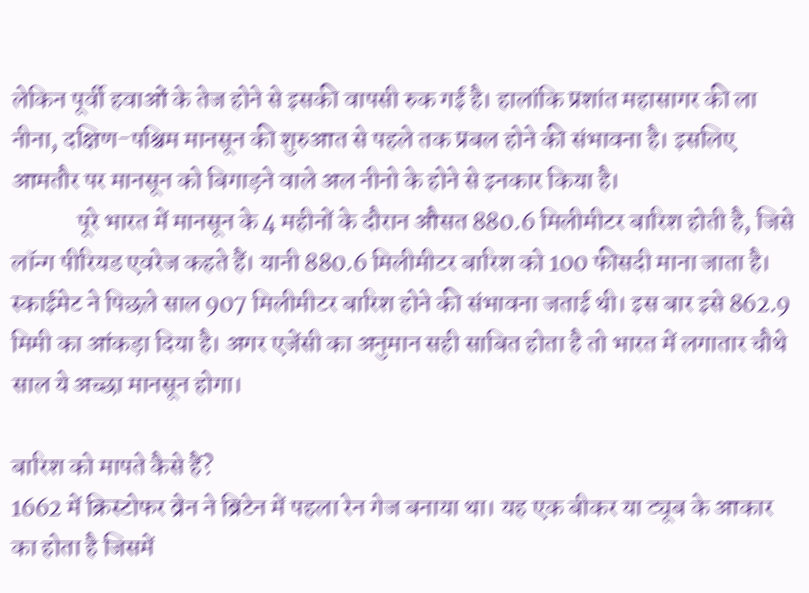लेकिन पूर्वी हवाओं के तेज होने से इसकी वापसी रुक गई है। हालांकि प्रशांत महासागर की ला नीना, दक्षिण-पश्चिम मानसून की शुरुआत से पहले तक प्रबल होने की संभावना है। इसलिए आमतौर पर मानसून को बिगाड़ने वाले अल नीनो के होने से इनकार किया है।
             पूरे भारत में मानसून के 4 महीनों के दौरान औसत 880.6 मिलीमीटर बारिश होती है, जिसे लॉन्ग पीरियड एवरेज कहते हैं। यानी 880.6 मिलीमीटर बारिश को 100 फीसदी माना जाता है। स्काईमेट ने पिछले साल 907 मिलीमीटर बारिश होने की संभावना जताई थी। इस बार इसे 862.9 मिमी का आंकड़ा दिया है। अगर एजेंसी का अनुमान सही साबित होता है तो भारत में लगातार चौथे साल ये अच्छा मानसून होगा।

बारिश को मापते कैसे हैं?
1662 में क्रिस्टोफर व्रेन ने ब्रिटेन में पहला रेन गेज बनाया था। यह एक बीकर या ट्यूब के आकार का होता है जिसमें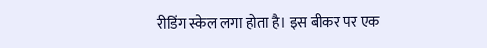रीडिंग स्केल लगा होता है। इस बीकर पर एक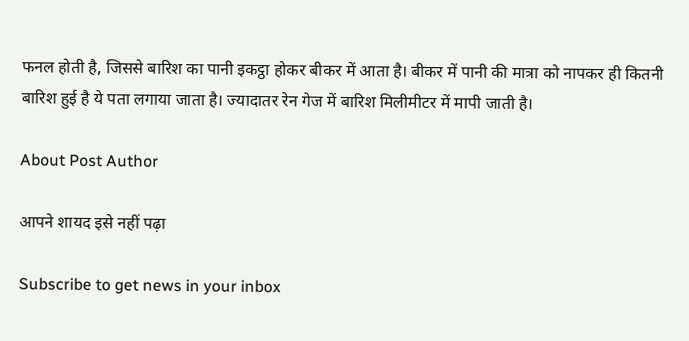फनल होती है, जिससे बारिश का पानी इकट्ठा होकर बीकर में आता है। बीकर में पानी की मात्रा को नापकर ही कितनी बारिश हुई है ये पता लगाया जाता है। ज्यादातर रेन गेज में बारिश मिलीमीटर में मापी जाती है।

About Post Author

आपने शायद इसे नहीं पढ़ा

Subscribe to get news in your inbox